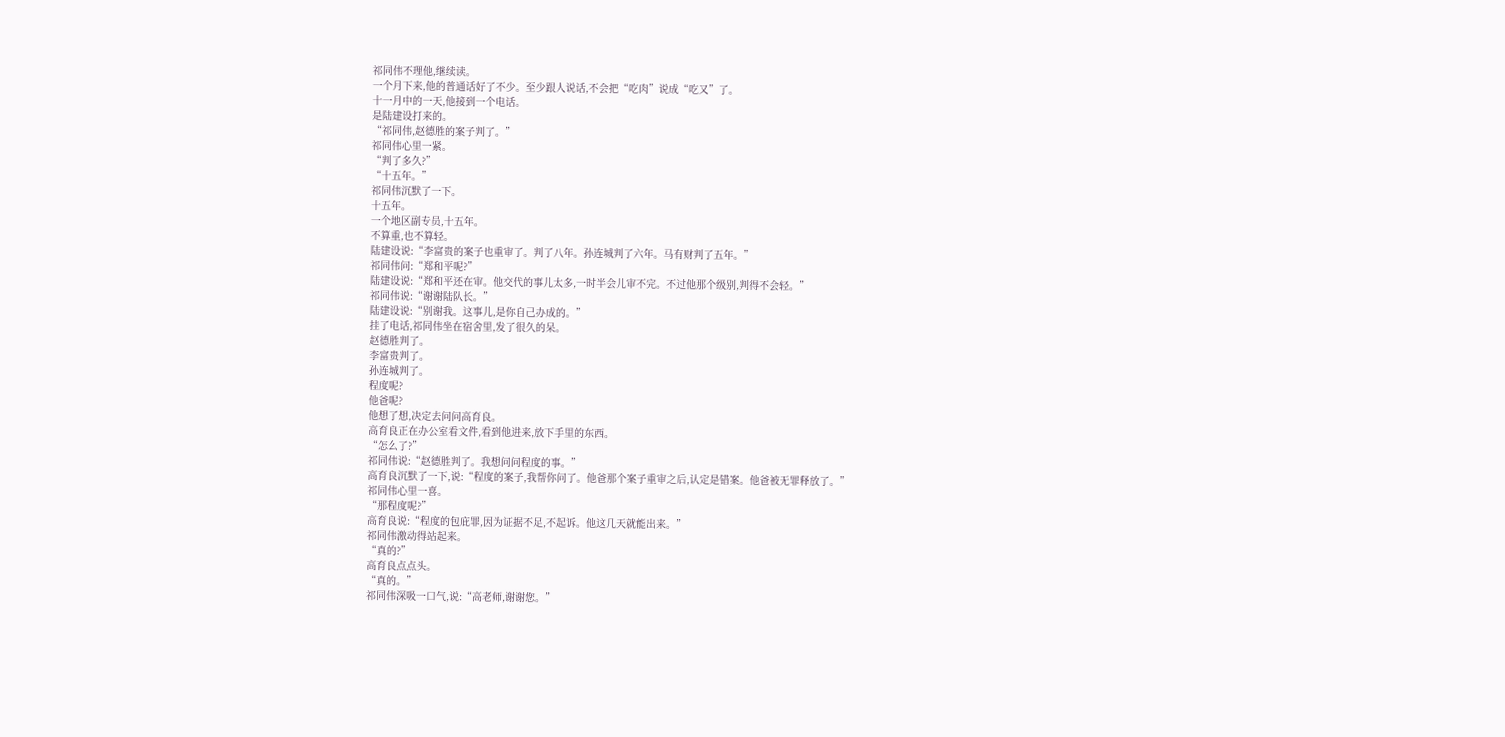祁同伟不理他,继续读。
一个月下来,他的普通话好了不少。至少跟人说话,不会把“吃肉”说成“吃又”了。
十一月中的一天,他接到一个电话。
是陆建设打来的。
“祁同伟,赵德胜的案子判了。”
祁同伟心里一紧。
“判了多久?”
“十五年。”
祁同伟沉默了一下。
十五年。
一个地区副专员,十五年。
不算重,也不算轻。
陆建设说:“李富贵的案子也重审了。判了八年。孙连城判了六年。马有财判了五年。”
祁同伟问:“郑和平呢?”
陆建设说:“郑和平还在审。他交代的事儿太多,一时半会儿审不完。不过他那个级别,判得不会轻。”
祁同伟说:“谢谢陆队长。”
陆建设说:“别谢我。这事儿,是你自己办成的。”
挂了电话,祁同伟坐在宿舍里,发了很久的呆。
赵德胜判了。
李富贵判了。
孙连城判了。
程度呢?
他爸呢?
他想了想,决定去问问高育良。
高育良正在办公室看文件,看到他进来,放下手里的东西。
“怎么了?”
祁同伟说:“赵德胜判了。我想问问程度的事。”
高育良沉默了一下,说:“程度的案子,我帮你问了。他爸那个案子重审之后,认定是错案。他爸被无罪释放了。”
祁同伟心里一喜。
“那程度呢?”
高育良说:“程度的包庇罪,因为证据不足,不起诉。他这几天就能出来。”
祁同伟激动得站起来。
“真的?”
高育良点点头。
“真的。”
祁同伟深吸一口气,说:“高老师,谢谢您。”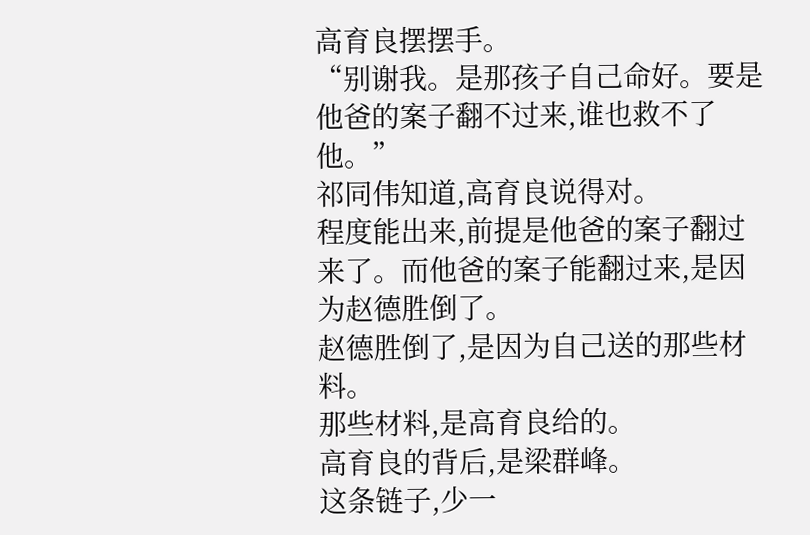高育良摆摆手。
“别谢我。是那孩子自己命好。要是他爸的案子翻不过来,谁也救不了他。”
祁同伟知道,高育良说得对。
程度能出来,前提是他爸的案子翻过来了。而他爸的案子能翻过来,是因为赵德胜倒了。
赵德胜倒了,是因为自己送的那些材料。
那些材料,是高育良给的。
高育良的背后,是梁群峰。
这条链子,少一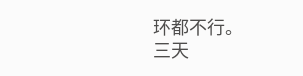环都不行。
三天